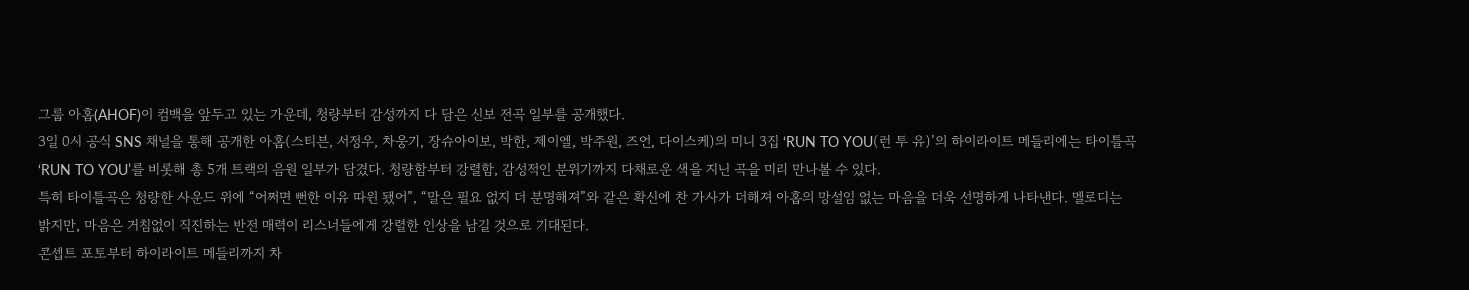그룹 아홉(AHOF)이 컴백을 앞두고 있는 가운데, 청량부터 감성까지 다 담은 신보 전곡 일부를 공개했다.
3일 0시 공식 SNS 채널을 통해 공개한 아홉(스티븐, 서정우, 차웅기, 장슈아이보, 박한, 제이엘, 박주원, 즈언, 다이스케)의 미니 3집 ‘RUN TO YOU(런 투 유)’의 하이라이트 메들리에는 타이틀곡 ‘RUN TO YOU’를 비롯해 총 5개 트랙의 음원 일부가 담겼다. 청량함부터 강렬함, 감성적인 분위기까지 다채로운 색을 지닌 곡을 미리 만나볼 수 있다.
특히 타이틀곡은 청량한 사운드 위에 “어쩌면 뻔한 이유 따윈 됐어”, “말은 필요 없지 더 분명해져”와 같은 확신에 찬 가사가 더해져 아홉의 망설임 없는 마음을 더욱 선명하게 나타낸다. 멜로디는 밝지만, 마음은 거침없이 직진하는 반전 매력이 리스너들에게 강렬한 인상을 남길 것으로 기대된다.
콘셉트 포토부터 하이라이트 메들리까지 차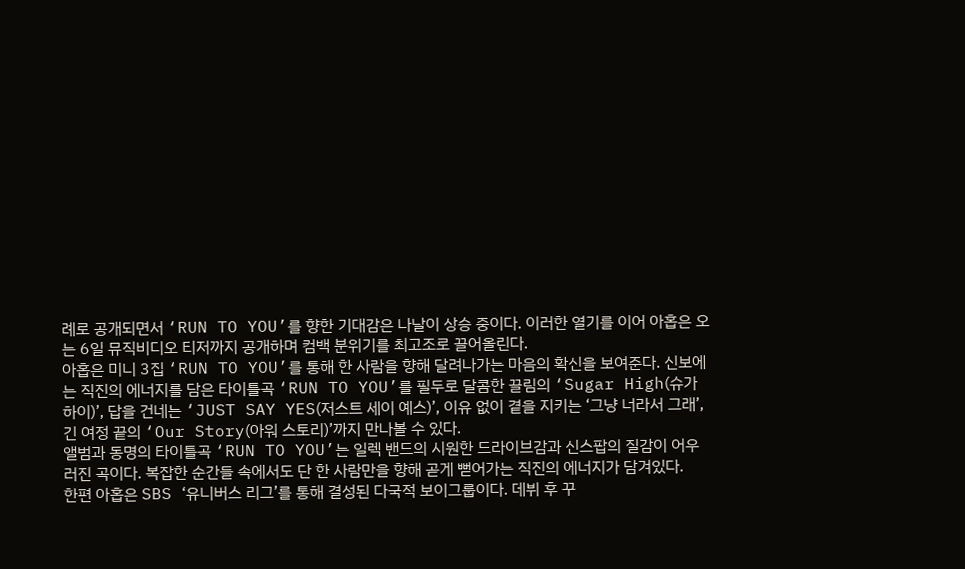례로 공개되면서 ‘RUN TO YOU’를 향한 기대감은 나날이 상승 중이다. 이러한 열기를 이어 아홉은 오는 6일 뮤직비디오 티저까지 공개하며 컴백 분위기를 최고조로 끌어올린다.
아홉은 미니 3집 ‘RUN TO YOU’를 통해 한 사람을 향해 달려나가는 마음의 확신을 보여준다. 신보에는 직진의 에너지를 담은 타이틀곡 ‘RUN TO YOU’를 필두로 달콤한 끌림의 ‘Sugar High(슈가 하이)’, 답을 건네는 ‘JUST SAY YES(저스트 세이 예스)’, 이유 없이 곁을 지키는 ‘그냥 너라서 그래’, 긴 여정 끝의 ‘Our Story(아워 스토리)’까지 만나볼 수 있다.
앨범과 동명의 타이틀곡 ‘RUN TO YOU’는 일렉 밴드의 시원한 드라이브감과 신스팝의 질감이 어우러진 곡이다. 복잡한 순간들 속에서도 단 한 사람만을 향해 곧게 뻗어가는 직진의 에너지가 담겨있다.
한편 아홉은 SBS ‘유니버스 리그’를 통해 결성된 다국적 보이그룹이다. 데뷔 후 꾸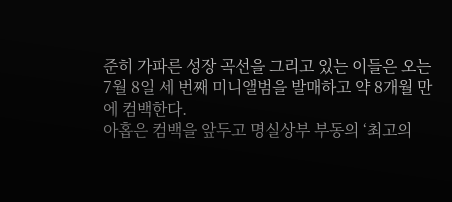준히 가파른 성장 곡선을 그리고 있는 이들은 오는 7월 8일 세 번째 미니앨범을 발매하고 약 8개월 만에 컴백한다.
아홉은 컴백을 앞두고 명실상부 부동의 ‘최고의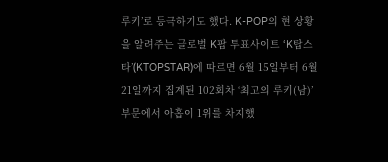루키’로 등극하기도 했다. K-POP의 현 상황을 알려주는 글로벌 K팝 투표사이트 ‘K탑스타’(KTOPSTAR)에 따르면 6월 15일부터 6월 21일까지 집계된 102회차 ‘최고의 루키(남)’ 부문에서 아홉이 1위를 차지했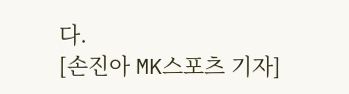다.
[손진아 MK스포츠 기자]